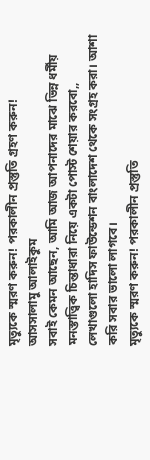মৃত্যুকে স্মরণ করুন! পরকালীন প্রস্তুতি গ্রহণ করুন!
আসসালামু আলাইকুম
সবাই কেমন আছেন, আমি আজ আপনাদের মাঝে ভিন্ন ধর্মীয় মনস্তাত্ত্বিক চিন্তাধারা নিয়ে একটা পোস্ট শেয়ার করবো,, লেখাগুলো হাদিস ফাউন্ডেশন বাংলাদেশ থেকে সংগ্রহ করা। আশা করি সবার ভালো লাগবে।
মৃত্যুকে স্মরণ করুন! পরকালীন প্রস্তুতি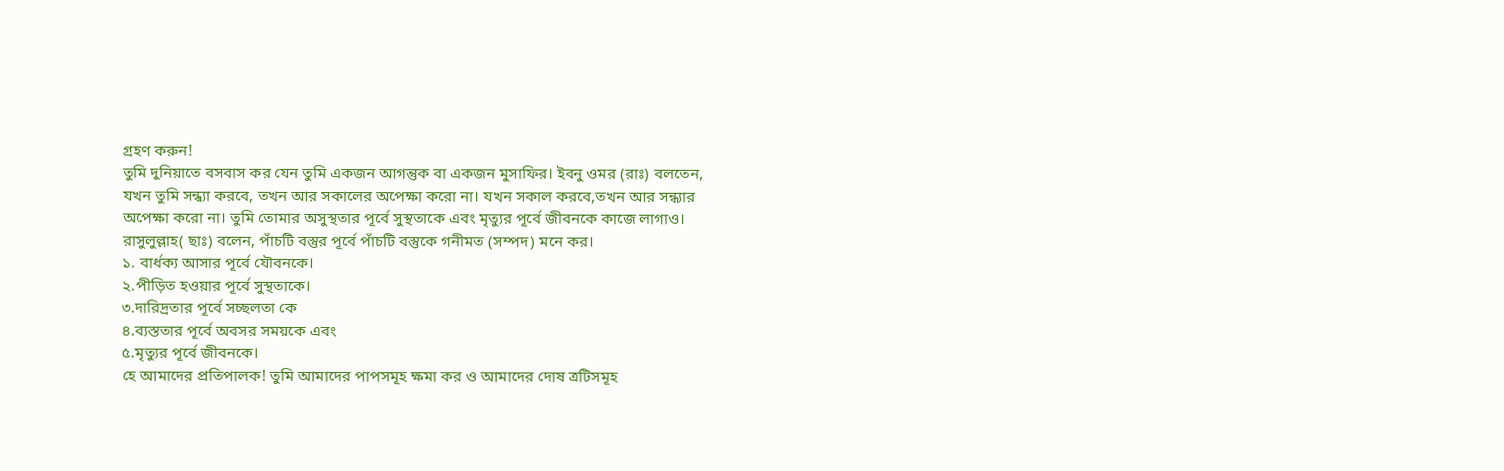গ্রহণ করুন!
তুমি দুনিয়াতে বসবাস কর যেন তুমি একজন আগন্তুক বা একজন মুসাফির। ইবনু ওমর (রাঃ) বলতেন, যখন তুমি সন্ধ্যা করবে, তখন আর সকালের অপেক্ষা করো না। যখন সকাল করবে,তখন আর সন্ধ্যার অপেক্ষা করো না। তুমি তোমার অসুস্থতার পূর্বে সুস্থতাকে এবং মৃত্যুর পূর্বে জীবনকে কাজে লাগাও।
রাসুলুল্লাহ( ছাঃ) বলেন, পাঁচটি বস্তুর পূর্বে পাঁচটি বস্তুকে গনীমত (সম্পদ) মনে কর।
১. বার্ধক্য আসার পূর্বে যৌবনকে।
২.পীড়িত হওয়ার পূর্বে সুস্থতাকে।
৩.দারিদ্রতার পূর্বে সচ্ছলতা কে
৪.ব্যস্ততার পূর্বে অবসর সময়কে এবং
৫.মৃত্যুর পূর্বে জীবনকে।
হে আমাদের প্রতিপালক! তুমি আমাদের পাপসমূহ ক্ষমা কর ও আমাদের দোষ ত্রটিসমূহ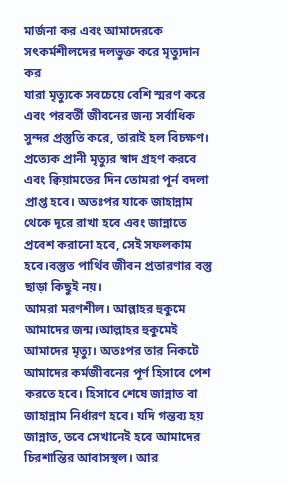মার্জনা কর এবং আমাদেরকে সৎকর্মশীলদের দলভুক্ত করে মৃত্যুদান কর
যারা মৃত্যুকে সবচেয়ে বেশি স্মরণ করে এবং পরবর্তী জীবনের জন্য সর্বাধিক সুন্দর প্রস্তুতি করে, তারাই হল বিচক্ষণ।
প্রত্যেক প্রানী মৃত্যুর স্বাদ গ্রহণ করবে এবং ক্বিয়ামতের দিন তোমরা পূর্ন বদলা প্রাপ্ত হবে। অতঃপর যাকে জাহান্নাম থেকে দূরে রাখা হবে এবং জান্নাতে প্রবেশ করানো হবে, সেই সফলকাম হবে।বস্তুত পার্থিব জীবন প্রতারণার বস্তু ছাড়া কিছুই নয়।
আমরা মরণশীল। আল্লাহর হুকুমে আমাদের জন্ম।আল্লাহর হুকুমেই আমাদের মৃত্যু। অতঃপর তার নিকটে আমাদের কর্মজীবনের পূর্ণ হিসাবে পেশ করতে হবে। হিসাবে শেষে জান্নাত বা জাহান্নাম নির্ধারণ হবে। যদি গন্তব্য হয় জান্নাত, তবে সেখানেই হবে আমাদের চিরশান্তির আবাসস্থল। আর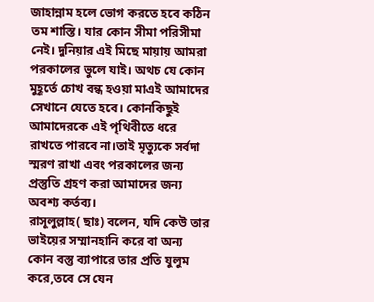জাহান্নাম হলে ভোগ করতে হবে কঠিন তম শাস্তি। যার কোন সীমা পরিসীমা নেই। দুনিয়ার এই মিছে মায়ায় আমরা পরকালের ভুলে যাই। অথচ যে কোন মুহূর্তে চোখ বন্ধ হওয়া মাএই আমাদের সেখানে যেতে হবে। কোনকিছুই আমাদেরকে এই পৃথিবীতে ধরে রাখতে পারবে না।তাই মৃত্যুকে সর্বদা স্মরণ রাখা এবং পরকালের জন্য প্রস্তুতি গ্রহণ করা আমাদের জন্য অবশ্য কর্তব্য।
রাসূলুল্লাহ( ছাঃ) বলেন, যদি কেউ তার ভাইয়ের সম্মানহানি করে বা অন্য কোন বস্তু ব্যাপারে তার প্রতি যুলুম করে,তবে সে যেন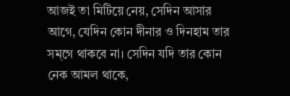আজই তা মিটিয়ে নেয়, সেদিন আসার আগে, যেদিন কোন দীনার ও দিনহাম তার সম্গে থাকবে না। সেদিন যদি তার কোন নেক আমল থাকে,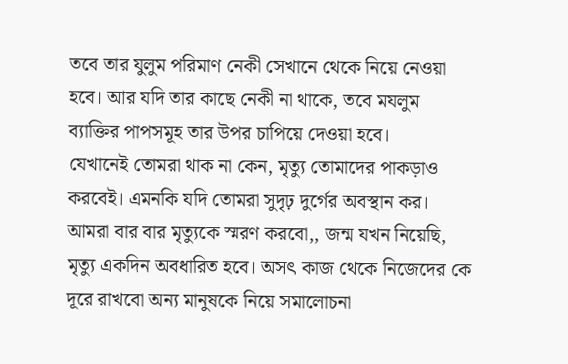তবে তার যুলুম পরিমাণ নেকী সেখানে থেকে নিয়ে নেওয়া হবে। আর যদি তার কাছে নেকী না থাকে, তবে মযলুম ব্যাক্তির পাপসমূহ তার উপর চাপিয়ে দেওয়া হবে।
যেখানেই তোমরা থাক না কেন, মৃত্যু তোমাদের পাকড়াও করবেই। এমনকি যদি তোমরা সুদৃঢ় দুর্গের অবস্থান কর।
আমরা বার বার মৃত্যুকে স্মরণ করবো,, জন্ম যখন নিয়েছি, মৃত্যু একদিন অবধারিত হবে। অসৎ কাজ থেকে নিজেদের কে দূরে রাখবো অন্য মানুষকে নিয়ে সমালোচনা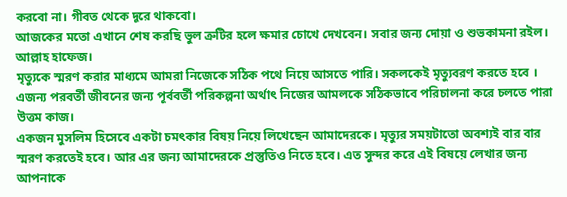করবো না। গীবত থেকে দূরে থাকবো।
আজকের মতো এখানে শেষ করছি ভুল ত্রুটির হলে ক্ষমার চোখে দেখবেন। সবার জন্য দোয়া ও শুভকামনা রইল। আল্লাহ হাফেজ।
মৃত্যুকে স্মরণ করার মাধ্যমে আমরা নিজেকে সঠিক পথে নিয়ে আসতে পারি। সকলকেই মৃত্যুবরণ করতে হবে । এজন্য পরবর্তী জীবনের জন্য পূর্ববর্তী পরিকল্পনা অর্থাৎ নিজের আমলকে সঠিকভাবে পরিচালনা করে চলতে পারা উত্তম কাজ।
একজন মুসলিম হিসেবে একটা চমৎকার বিষয় নিয়ে লিখেছেন আমাদেরকে। মৃত্যুর সময়টাতো অবশ্যই বার বার স্মরণ করতেই হবে। আর এর জন্য আমাদেরকে প্রস্তুতিও নিতে হবে। এত সুন্দর করে এই বিষয়ে লেখার জন্য আপনাকে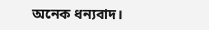অনেক ধন্যবাদ।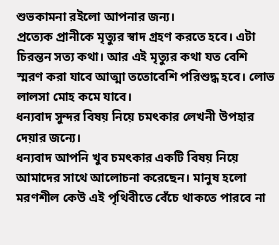শুভকামনা রইলো আপনার জন্য।
প্রত্যেক প্রানীকে মৃত্যুর স্বাদ গ্রহণ করতে হবে। এটা চিরন্তন সত্য কথা। আর এই মৃত্যুর কথা যত বেশি স্মরণ করা যাবে আত্মা ততোবেশি পরিশুদ্ধ হবে। লোভ লালসা মোহ কমে যাবে।
ধন্যবাদ সুন্দর বিষয় নিয়ে চমৎকার লেখনী উপহার দেয়ার জন্যে।
ধন্যবাদ আপনি খুব চমৎকার একটি বিষয় নিয়ে আমাদের সাথে আলোচনা করেছেন। মানুষ হলো মরণশীল কেউ এই পৃথিবীতে বেঁচে থাকতে পারবে না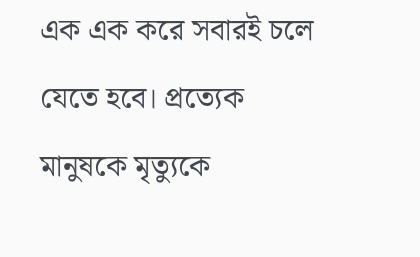এক এক করে সবারই চলে যেতে হবে। প্রত্যেক মানুষকে মৃত্যুকে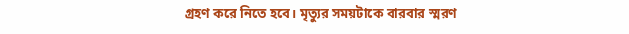গ্রহণ করে নিতে হবে। মৃত্যুর সময়টাকে বারবার স্মরণ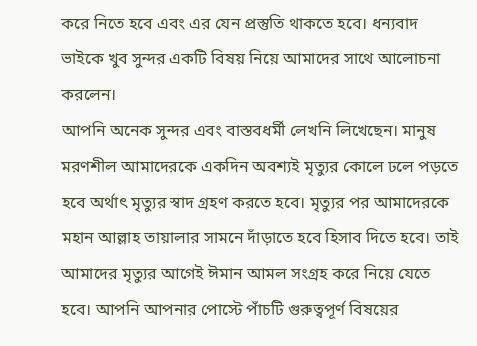করে নিতে হবে এবং এর যেন প্রস্তুতি থাকতে হবে। ধন্যবাদ ভাইকে খুব সুন্দর একটি বিষয় নিয়ে আমাদের সাথে আলোচনা করলেন।
আপনি অনেক সুন্দর এবং বাস্তবধর্মী লেখনি লিখেছেন। মানুষ মরণশীল আমাদেরকে একদিন অবশ্যই মৃত্যুর কোলে ঢলে পড়তে হবে অর্থাৎ মৃত্যুর স্বাদ গ্রহণ করতে হবে। মৃত্যুর পর আমাদেরকে মহান আল্লাহ তায়ালার সামনে দাঁড়াতে হবে হিসাব দিতে হবে। তাই আমাদের মৃত্যুর আগেই ঈমান আমল সংগ্রহ করে নিয়ে যেতে হবে। আপনি আপনার পোস্টে পাঁচটি গুরুত্বপূর্ণ বিষয়ের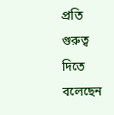প্রতি গুরুত্ব দিতে বলেছেন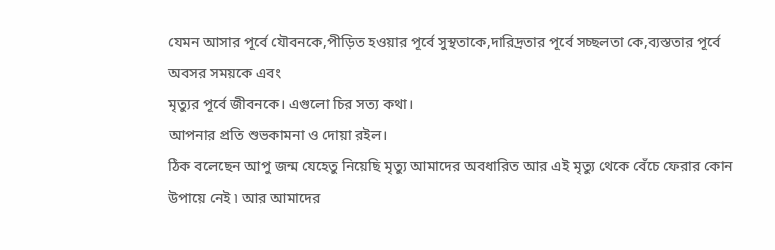যেমন আসার পূর্বে যৌবনকে,পীড়িত হওয়ার পূর্বে সুস্থতাকে,দারিদ্রতার পূর্বে সচ্ছলতা কে,ব্যস্ততার পূর্বে অবসর সময়কে এবং
মৃত্যুর পূর্বে জীবনকে। এগুলো চির সত্য কথা।
আপনার প্রতি শুভকামনা ও দোয়া রইল।
ঠিক বলেছেন আপু জন্ম যেহেতু নিয়েছি মৃত্যু আমাদের অবধারিত আর এই মৃত্যু থেকে বেঁচে ফেরার কোন উপায়ে নেই ৷ আর আমাদের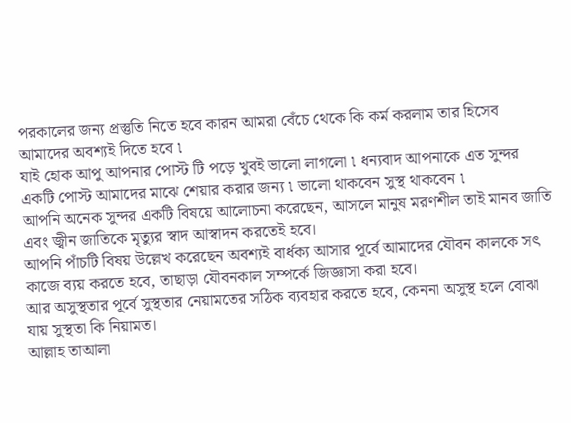পরকালের জন্য প্রস্তুতি নিতে হবে কারন আমরা বেঁচে থেকে কি কর্ম করলাম তার হিসেব আমাদের অবশ্যই দিতে হবে ৷
যাই হোক আপু আপনার পোস্ট টি পড়ে খুবই ভালো লাগলো ৷ ধন্যবাদ আপনাকে এত সুন্দর একটি পোস্ট আমাদের মাঝে শেয়ার করার জন্য ৷ ভালো থাকবেন সুস্থ থাকবেন ৷
আপনি অনেক সুন্দর একটি বিষয়ে আলোচনা করেছেন, আসলে মানুষ মরণশীল তাই মানব জাতি এবং জ্বীন জাতিকে মৃত্যুর স্বাদ আস্বাদন করতেই হবে।
আপনি পাঁচটি বিষয় উল্লেখ করেছেন অবশ্যই বার্ধক্য আসার পূর্বে আমাদের যৌবন কালকে সৎ কাজে ব্যয় করতে হবে, তাছাড়া যৌবনকাল সম্পর্কে জিজ্ঞাসা করা হবে।
আর অসুস্থতার পূর্বে সুস্থতার নেয়ামতের সঠিক ব্যবহার করতে হবে, কেননা অসুস্থ হলে বোঝা যায় সুস্থতা কি নিয়ামত।
আল্লাহ তাআলা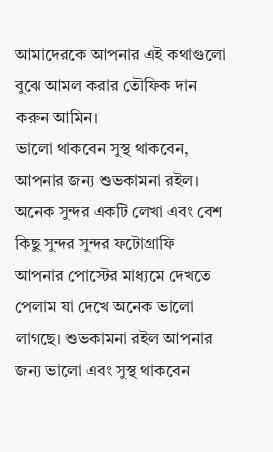আমাদেরকে আপনার এই কথাগুলো বুঝে আমল করার তৌফিক দান করুন আমিন।
ভালো থাকবেন সুস্থ থাকবেন, আপনার জন্য শুভকামনা রইল।
অনেক সুন্দর একটি লেখা এবং বেশ কিছু সুন্দর সুন্দর ফটোগ্রাফি আপনার পোস্টের মাধ্যমে দেখতে পেলাম যা দেখে অনেক ভালো লাগছে। শুভকামনা রইল আপনার জন্য ভালো এবং সুস্থ থাকবেন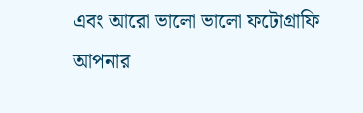এবং আরো ভালো ভালো ফটোগ্রাফি আপনার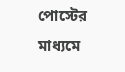পোস্টের মাধ্যমে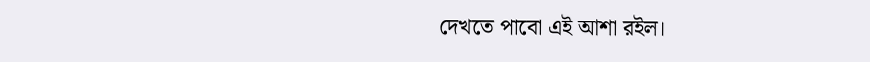দেখতে পাবো এই আশা রইল।